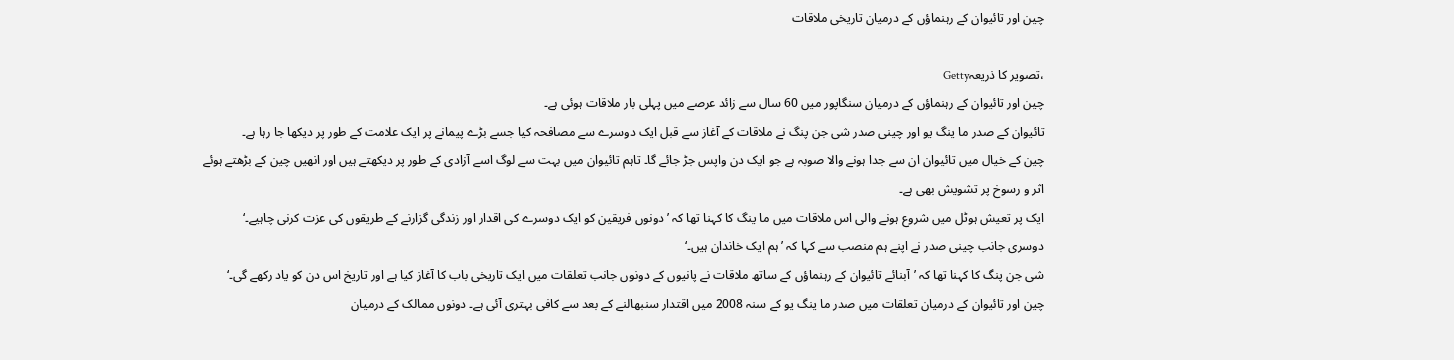چین اور تائیوان کے رہنماؤں کے درمیان تاریخی ملاقات

،تصویر کا ذریعہGetty
چین اور تائیوان کے رہنماؤں کے درمیان سنگاپور میں 60 سال سے زائد عرصے میں پہلی بار ملاقات ہوئی ہے۔
تائیوان کے صدر ما ینگ یو اور چینی صدر شی جن پنگ نے ملاقات کے آغاز سے قبل ایک دوسرے سے مصافحہ کیا جسے بڑے پیمانے پر ایک علامت کے طور پر دیکھا جا رہا ہے۔
چین کے خیال میں تائیوان ان سے جدا ہونے والا صوبہ ہے جو ایک دن واپس جڑ جائے گا۔ تاہم تائیوان میں بہت سے لوگ اسے آزادی کے طور پر دیکھتے ہیں اور انھیں چین کے بڑھتے ہوئے اثر و رسوخ پر تشویش بھی ہے۔
ایک پر تعیش ہوٹل میں شروع ہونے والی اس ملاقات میں ما ینگ کا کہنا تھا کہ ’دونوں فریقین کو ایک دوسرے کی اقدار اور زندگی گزارنے کے طریقوں کی عزت کرنی چاہیے۔‘
دوسری جانب چینی صدر نے اپنے ہم منصب سے کہا کہ ’ہم ایک خاندان ہیں۔‘
شی جن پنگ کا کہنا تھا کہ ’آبنائے تائیوان کے رہنماؤں کے ساتھ ملاقات نے پانیوں کے دونوں جانب تعلقات میں ایک تاریخی باب کا آغاز کیا ہے اور تاریخ اس دن کو یاد رکھے گی۔‘
چین اور تائیوان کے درمیان تعلقات میں صدر ما ینگ یو کے سنہ 2008 میں اقتدار سنبھالنے کے بعد سے کافی بہتری آئی ہے۔ دونوں ممالک کے درمیان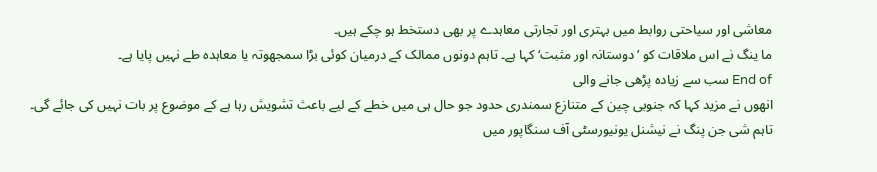معاشی اور سیاحتی روابط میں بہتری اور تجارتی معاہدے پر بھی دستخط ہو چکے ہیں۔
ما ینگ نے اس ملاقات کو ’دوستانہ اور مثبت‘ کہا ہے۔ تاہم دونوں ممالک کے درمیان کوئی بڑا سمجھوتہ یا معاہدہ طے نہیں پایا ہے۔
End of سب سے زیادہ پڑھی جانے والی
انھوں نے مزید کہا کہ جنوبی چین کے متنازع سمندری حدود جو حال ہی میں خطے کے لیے باعث تشویش رہا ہے کے موضوع پر بات نہیں کی جائے گی۔
تاہم شی جن پنگ نے نیشنل یونیورسٹی آف سنگاپور میں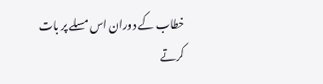خطاب کے دوران اس مسلے پر بات کرتے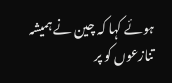ہوئے کہا کہ چین نے ہمیشہ تنازعوں کو پر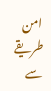امن طریقے سے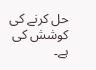حل کرنے کی کوشش کی ہے۔